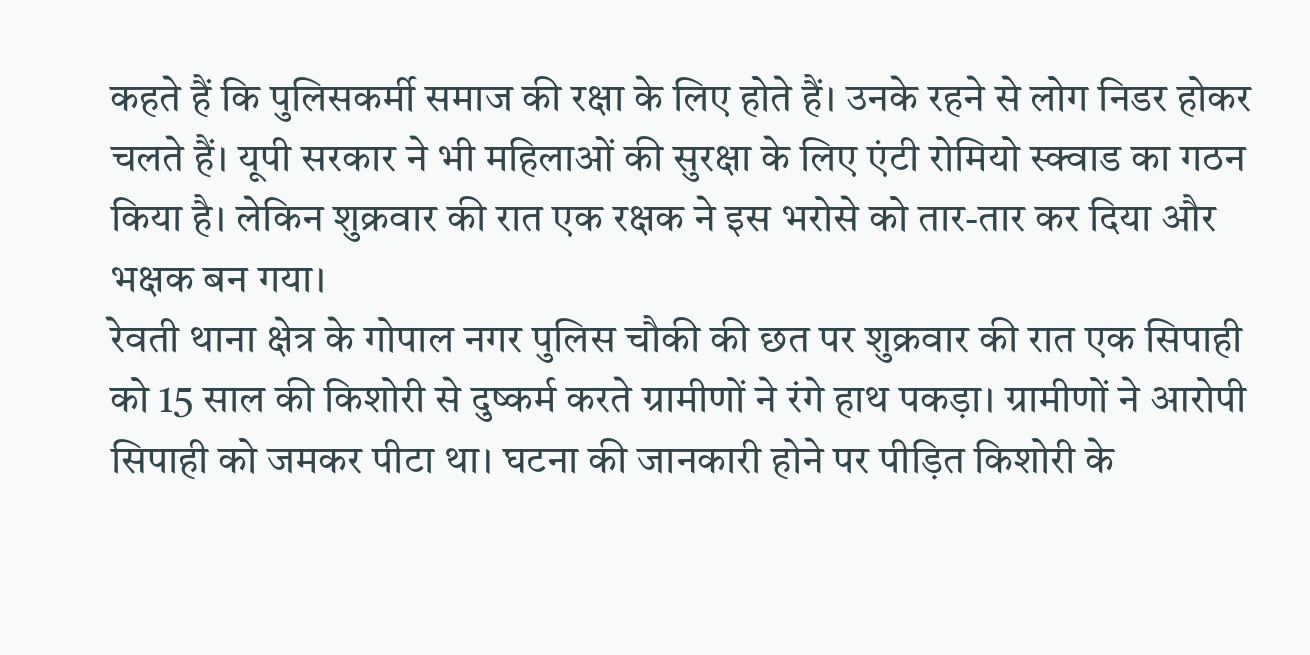कहते हैं कि पुलिसकर्मी समाज की रक्षा के लिए होते हैं। उनके रहने से लोग निडर होकर चलते हैं। यूपी सरकार ने भी महिलाओं की सुरक्षा के लिए एंटी रोमियो स्क्वाड का गठन किया है। लेकिन शुक्रवार की रात एक रक्षक ने इस भरोसे को तार-तार कर दिया और भक्षक बन गया।
रेवती थाना क्षेत्र के गोपाल नगर पुलिस चौकी की छत पर शुक्रवार की रात एक सिपाही को 15 साल की किशोरी से दुष्कर्म करते ग्रामीणों ने रंगे हाथ पकड़ा। ग्रामीणों ने आरोपी सिपाही को जमकर पीटा था। घटना की जानकारी होने पर पीड़ित किशोरी के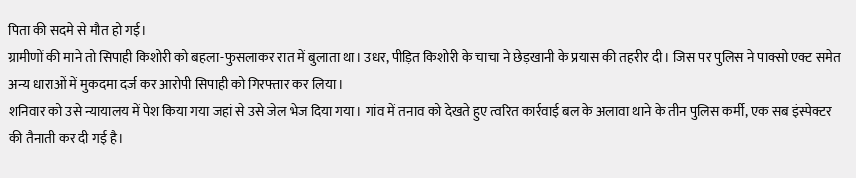पिता की सदमे से मौत हो गई।
ग्रामीणों की माने तो सिपाही किशोरी को बहला-फुसलाकर रात में बुलाता था। उधर, पीड़ित किशोरी के चाचा ने छेड़खानी के प्रयास की तहरीर दी। जिस पर पुलिस ने पाक्सो एक्ट समेत अन्य धाराओं में मुकदमा दर्ज कर आरोपी सिपाही को गिरफ्तार कर लिया।
शनिवार को उसे न्यायालय में पेश किया गया जहां से उसे जेल भेज दिया गया। गांव में तनाव को देखते हुए त्वरित कार्रवाई बल के अलावा थाने के तीन पुलिस कर्मी, एक सब इंस्पेक्टर की तैनाती कर दी गई है।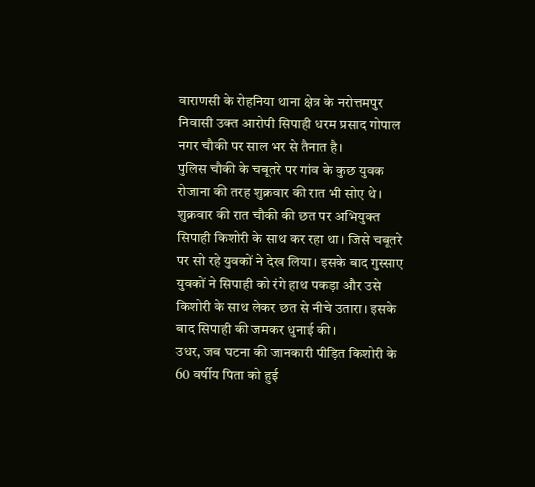वाराणसी के रोहनिया थाना क्षेत्र के नरोत्तमपुर निवासी उक्त आरोपी सिपाही धरम प्रसाद गोपाल नगर चौकी पर साल भर से तैनात है।
पुलिस चौकी के चबूतरे पर गांव के कुछ युवक रोजाना की तरह शुक्रवार की रात भी सोए थे। शुक्रवार की रात चौकी की छत पर अभियुक्त सिपाही किशोरी के साथ कर रहा था। जिसे चबूतरे पर सो रहे युवकों ने देख लिया। इसके बाद गुस्साए युवकों ने सिपाही को रंगे हाथ पकड़ा और उसे किशोरी के साथ लेकर छत से नीचे उतारा। इसके बाद सिपाही की जमकर धुनाई की।
उधर, जब घटना की जानकारी पीड़ित किशोरी के 60 वर्षीय पिता को हुई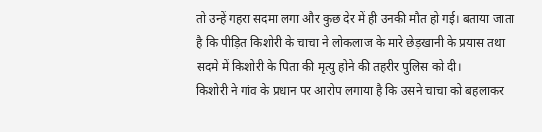तो उन्हें गहरा सदमा लगा और कुछ देर में ही उनकी मौत हो गई। बताया जाता है कि पीड़ित किशोरी के चाचा ने लोकलाज के मारे छेड़खानी के प्रयास तथा सदमे में किशोरी के पिता की मृत्यु होने की तहरीर पुलिस को दी।
किशोरी ने गांव के प्रधान पर आरोप लगाया है कि उसने चाचा को बहलाकर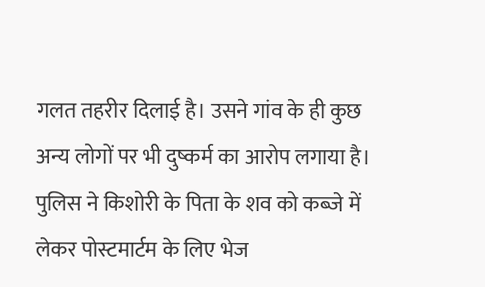गलत तहरीर दिलाई है। उसने गांव के ही कुछ अन्य लोगों पर भी दुष्कर्म का आरोप लगाया है। पुलिस ने किशोरी के पिता के शव को कब्जे में लेकर पोस्टमार्टम के लिए भेज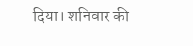दिया। शनिवार की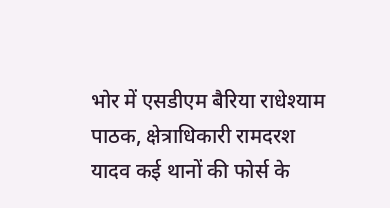भोर में एसडीएम बैरिया राधेश्याम पाठक, क्षेत्राधिकारी रामदरश यादव कई थानों की फोर्स के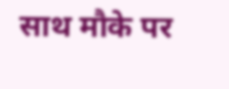साथ मौके पर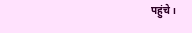पहुंचे।